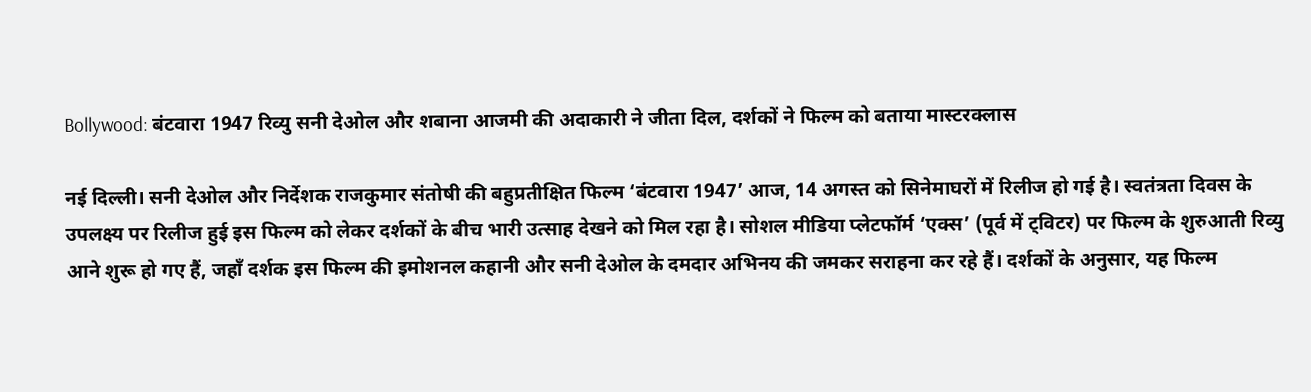Bollywood: बंटवारा 1947 रिव्यु सनी देओल और शबाना आजमी की अदाकारी ने जीता दिल, दर्शकों ने फिल्म को बताया मास्टरक्लास

नई दिल्ली। सनी देओल और निर्देशक राजकुमार संतोषी की बहुप्रतीक्षित फिल्म ‘बंटवारा 1947’ आज, 14 अगस्त को सिनेमाघरों में रिलीज हो गई है। स्वतंत्रता दिवस के उपलक्ष्य पर रिलीज हुई इस फिल्म को लेकर दर्शकों के बीच भारी उत्साह देखने को मिल रहा है। सोशल मीडिया प्लेटफॉर्म ‘एक्स’ (पूर्व में ट्विटर) पर फिल्म के शुरुआती रिव्यु आने शुरू हो गए हैं, जहाँ दर्शक इस फिल्म की इमोशनल कहानी और सनी देओल के दमदार अभिनय की जमकर सराहना कर रहे हैं। दर्शकों के अनुसार, यह फिल्म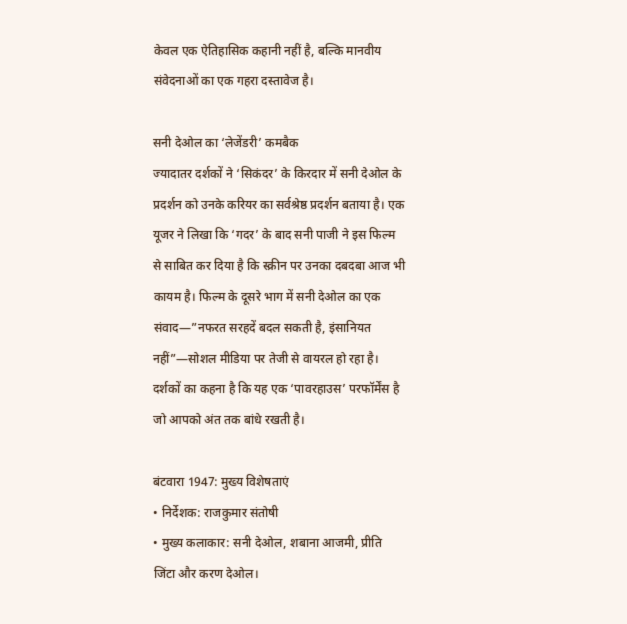केवल एक ऐतिहासिक कहानी नहीं है, बल्कि मानवीय संवेदनाओं का एक गहरा दस्तावेज है।

सनी देओल का ‘लेजेंडरी’ कमबैक
ज्यादातर दर्शकों ने ‘सिकंदर’ के किरदार में सनी देओल के प्रदर्शन को उनके करियर का सर्वश्रेष्ठ प्रदर्शन बताया है। एक यूजर ने लिखा कि ‘गदर’ के बाद सनी पाजी ने इस फिल्म से साबित कर दिया है कि स्क्रीन पर उनका दबदबा आज भी कायम है। फिल्म के दूसरे भाग में सनी देओल का एक संवाद—”नफरत सरहदें बदल सकती है, इंसानियत नहीं”—सोशल मीडिया पर तेजी से वायरल हो रहा है। दर्शकों का कहना है कि यह एक ‘पावरहाउस’ परफॉर्मेंस है जो आपको अंत तक बांधे रखती है।

बंटवारा 1947: मुख्य विशेषताएं
• निर्देशक: राजकुमार संतोषी
• मुख्य कलाकार: सनी देओल, शबाना आजमी, प्रीति जिंटा और करण देओल।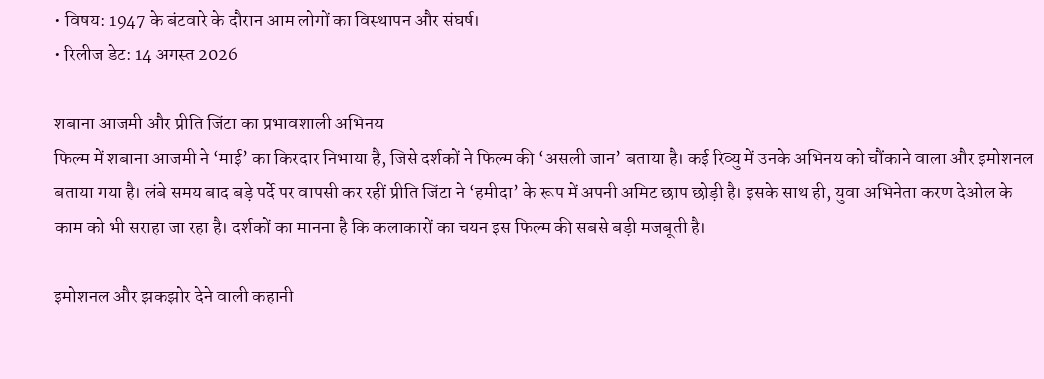• विषय: 1947 के बंटवारे के दौरान आम लोगों का विस्थापन और संघर्ष।
• रिलीज डेट: 14 अगस्त 2026

शबाना आजमी और प्रीति जिंटा का प्रभावशाली अभिनय
फिल्म में शबाना आजमी ने ‘माई’ का किरदार निभाया है, जिसे दर्शकों ने फिल्म की ‘असली जान’ बताया है। कई रिव्यु में उनके अभिनय को चौंकाने वाला और इमोशनल बताया गया है। लंबे समय बाद बड़े पर्दे पर वापसी कर रहीं प्रीति जिंटा ने ‘हमीदा’ के रूप में अपनी अमिट छाप छोड़ी है। इसके साथ ही, युवा अभिनेता करण देओल के काम को भी सराहा जा रहा है। दर्शकों का मानना है कि कलाकारों का चयन इस फिल्म की सबसे बड़ी मजबूती है।

इमोशनल और झकझोर देने वाली कहानी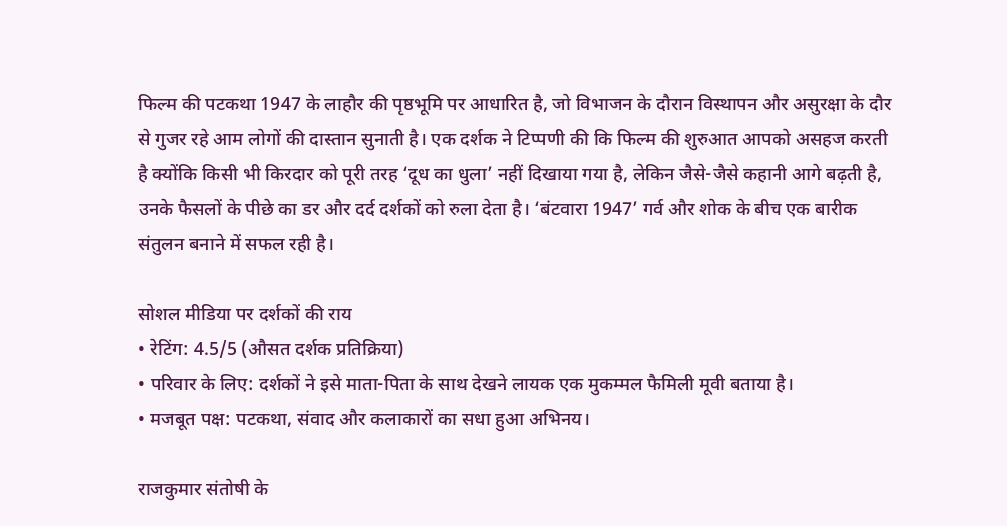फिल्म की पटकथा 1947 के लाहौर की पृष्ठभूमि पर आधारित है, जो विभाजन के दौरान विस्थापन और असुरक्षा के दौर से गुजर रहे आम लोगों की दास्तान सुनाती है। एक दर्शक ने टिप्पणी की कि फिल्म की शुरुआत आपको असहज करती है क्योंकि किसी भी किरदार को पूरी तरह ‘दूध का धुला’ नहीं दिखाया गया है, लेकिन जैसे-जैसे कहानी आगे बढ़ती है, उनके फैसलों के पीछे का डर और दर्द दर्शकों को रुला देता है। ‘बंटवारा 1947’ गर्व और शोक के बीच एक बारीक संतुलन बनाने में सफल रही है।

सोशल मीडिया पर दर्शकों की राय
• रेटिंग: 4.5/5 (औसत दर्शक प्रतिक्रिया)
• परिवार के लिए: दर्शकों ने इसे माता-पिता के साथ देखने लायक एक मुकम्मल फैमिली मूवी बताया है।
• मजबूत पक्ष: पटकथा, संवाद और कलाकारों का सधा हुआ अभिनय।

राजकुमार संतोषी के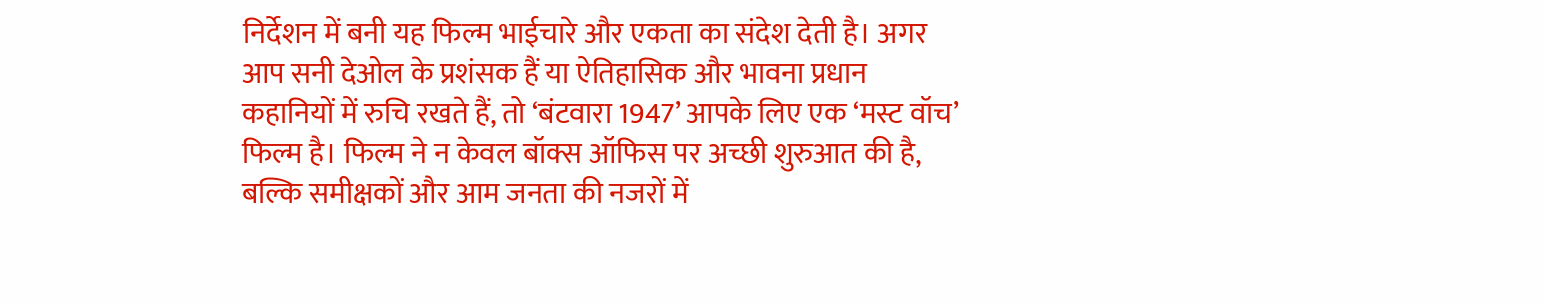निर्देशन में बनी यह फिल्म भाईचारे और एकता का संदेश देती है। अगर आप सनी देओल के प्रशंसक हैं या ऐतिहासिक और भावना प्रधान कहानियों में रुचि रखते हैं, तो ‘बंटवारा 1947’ आपके लिए एक ‘मस्ट वॉच’ फिल्म है। फिल्म ने न केवल बॉक्स ऑफिस पर अच्छी शुरुआत की है, बल्कि समीक्षकों और आम जनता की नजरों में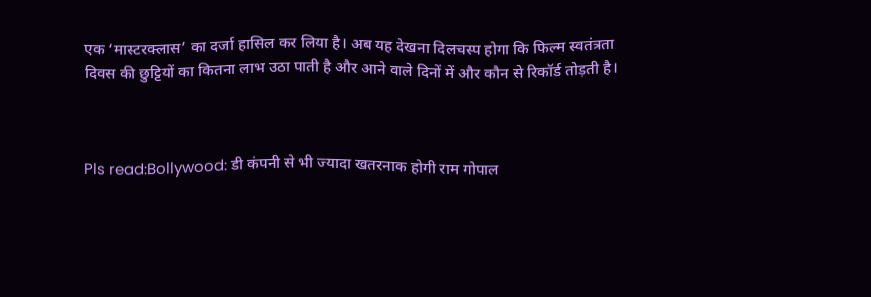एक ‘मास्टरक्लास’ का दर्जा हासिल कर लिया है। अब यह देखना दिलचस्प होगा कि फिल्म स्वतंत्रता दिवस की छुट्टियों का कितना लाभ उठा पाती है और आने वाले दिनों में और कौन से रिकॉर्ड तोड़ती है।



Pls read:Bollywood: डी कंपनी से भी ज्यादा खतरनाक होगी राम गोपाल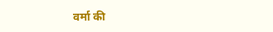वर्मा की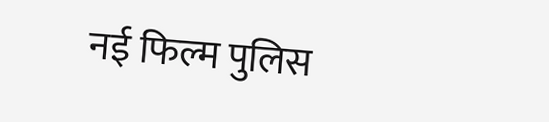नई फिल्म पुलिस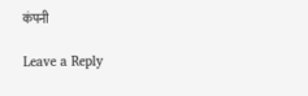कंपनी

Leave a Reply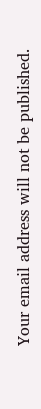Your email address will not be published.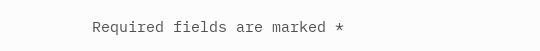Required fields are marked *